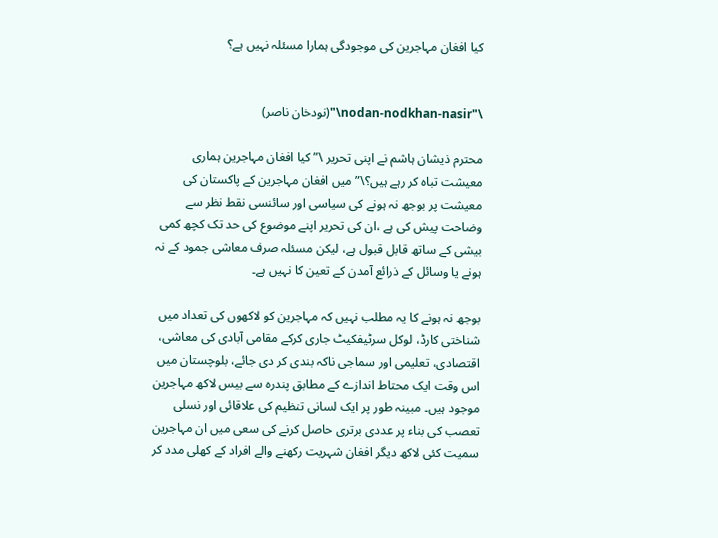کیا افغان مہاجرین کی موجودگی ہمارا مسئلہ نہیں ہے؟


\"nodan-nodkhan-nasir\"(نودخان ناصر)

محترم ذیشان ہاشم نے اپنی تحریر \”کیا افغان مہاجرین ہماری معیشت تباہ کر رہے ہیں؟\” میں افغان مہاجرین کے پاکستان کی معیشت پر بوجھ نہ ہونے کی سیاسی اور سائنسی نقط نظر سے وضاحت پیش کی ہے ،ان کی تحریر اپنے موضوع کی حد تک کچھ کمی بیشی کے ساتھ قابل قبول ہے، لیکن مسئلہ صرف معاشی جمود کے نہ ہونے یا وسائل کے ذرائع آمدن کے تعین کا نہیں ہے۔

بوجھ نہ ہونے کا یہ مطلب نہیں کہ مہاجرین کو لاکهوں کی تعداد میں شناختی کارڈ، لوکل سرٹیفکیٹ جاری کرکے مقامی آبادی کی معاشی، اقتصادی، تعلیمی اور سماجی ناکہ بندی کر دی جائے، بلوچستان میں اس وقت ایک محتاط اندازے کے مطابق پندرہ سے بیس لاکھ مہاجرین موجود ہیں۔ مبینہ طور پر ایک لسانی تنظیم کی علاقائی اور نسلی تعصب کی بناء پر عددی برتری حاصل کرنے کی سعی میں ان مہاجرین سمیت کئی لاکھ دیگر افغان شہریت رکھنے والے افراد کے کهلی مدد کر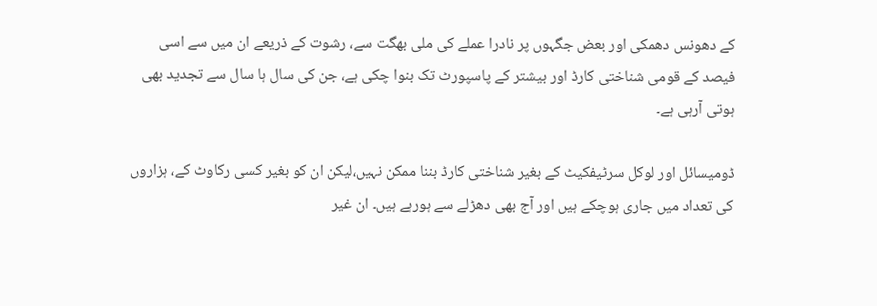کے دهونس دھمکی اور بعض جگہوں پر نادرا عملے کی ملی بھگت سے، رشوت کے ذریعے ان میں سے اسی فیصد کے قومی شناختی کارڈ اور بیشتر کے پاسپورٹ تک بنوا چکی ہے، جن کی سال ہا سال سے تجدید بهی ہوتی آرہی ہے۔

ڈومیسائل اور لوکل سرٹیفکیٹ کے بغیر شناختی کارڈ بننا ممکن نہیں،لیکن ان کو بغیر کسی رکاوٹ کے، ہزاروں کی تعداد میں جاری ہوچکے ہیں اور آج بهی دهڑلے سے ہورہے ہیں۔ ان غیر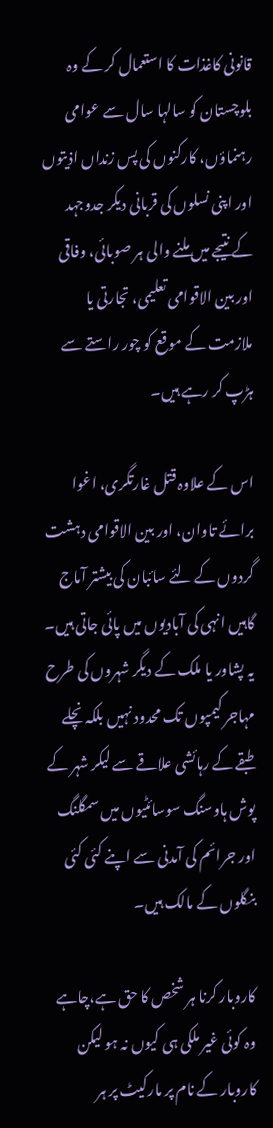قانونی کاغذات کا استعمال کر کے وہ بلوچستان کو سالہا سال سے عوامی رہنماؤں، کارکنوں کی پس زنداں اذیتوں اور اپنی نسلوں کی قربانی دیکر جدوجہد کے نتیجے میں ملنے والی ہر صوبائی، وفاقی اور بین الاقوامی تعلیمی، تجارتی یا ملازمت کے موقع کو چور راستے سے ہڑپ کر رہے ہیں۔

اس کے علاوہ قتل غارتگری، اغوا برائے تاوان، اور بین الاقوامی دہشت گردوں کے لئے سائبان کی بیشتر آماج گاہیں انہی کی آبادیوں میں پائی جاتی ہیں۔ یہ پشاور یا ملک کے دیگر شہروں کی طرح مہاجر کیمپوں تک محدود نہیں بلکہ نچلے طبقے کے رہائشی علاقے سے لیکر شہر کے پوش ہاوسنگ سوسائٹیوں میں سمگلنگ اور جرائم کی آمدنی سے اپنے کئی کئی بنگلوں کے مالک ہیں۔

کاروبار کرنا ہر شخص کا حق ہے،چاہے وہ کوئی غیر ملکی ہی کیوں نہ ہو لیکن کاروبار کے نام پر مارکیٹ پر ہر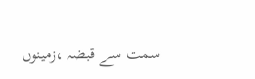سمت سے قبضہ ،زمینوں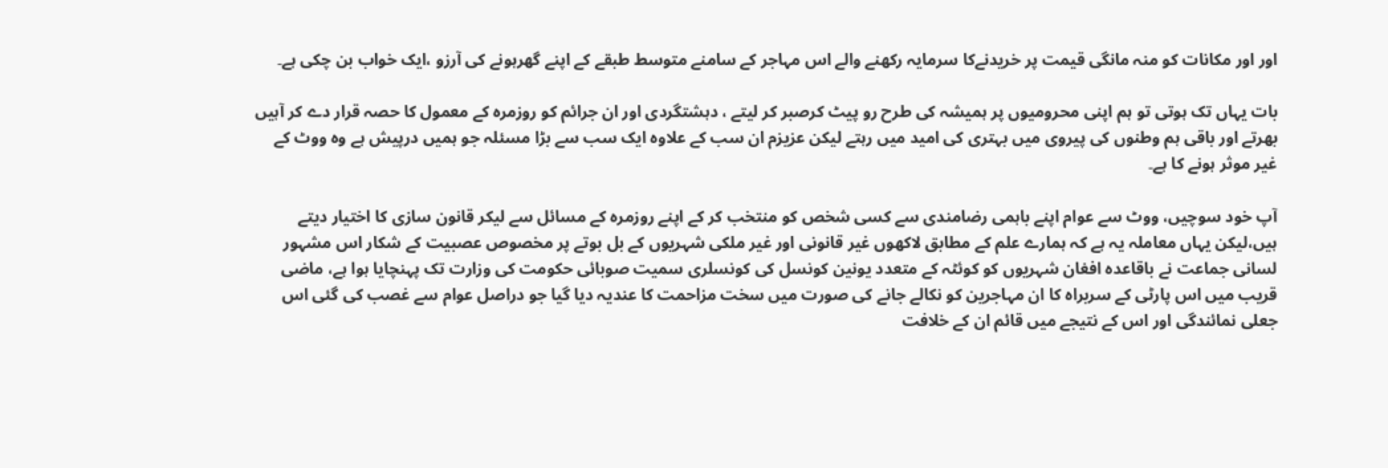اور اور مکانات کو منہ مانگی قیمت پر خریدنےکا سرمایہ رکهنے والے اس مہاجر کے سامنے متوسط طبقے کے اپنے گھرہونے کی آرزو ،ایک خواب بن چکی ہے۔

بات یہاں تک ہوتی تو ہم اپنی محرومیوں پر ہمیشہ کی طرح رو پیٹ کرصبر کر لیتے ، دہشتگردی اور ان جرائم کو روزمرہ کے معمول کا حصہ قرار دے کر آہیں بهرتے اور باقی ہم وطنوں کی پیروی میں بہتری کی امید میں رہتے لیکن عزیزم ان سب کے علاوہ ایک سب سے بڑا مسئلہ جو ہمیں درپیش ہے وہ ووٹ کے غیر موثر ہونے کا ہے۔

آپ خود سوچیں، ووٹ سے عوام اپنے باہمی رضامندی سے کسی شخص کو منتخب کر کے اپنے روزمرہ کے مسائل سے لیکر قانون سازی کا اختیار دیتے ہیں،لیکن یہاں معاملہ یہ ہے کہ ہمارے علم کے مطابق لاکھوں غیر قانونی اور غیر ملکی شہریوں کے بل بوتے پر مخصوص عصبیت کے شکار اس مشہور لسانی جماعت نے باقاعدہ افغان شہریوں کو کوئٹہ کے متعدد یونین کونسل کی کونسلری سمیت صوبائی حکومت کی وزارت تک پہنچایا ہوا ہے، ماضی قریب میں اس پارٹی کے سربراہ کا ان مہاجرین کو نکالے جانے کی صورت میں سخت مزاحمت کا عندیہ دیا گیا جو دراصل عوام سے غصب کی گئی اس جعلی نمائندگی اور اس کے نتیجے میں قائم ان کے خلافت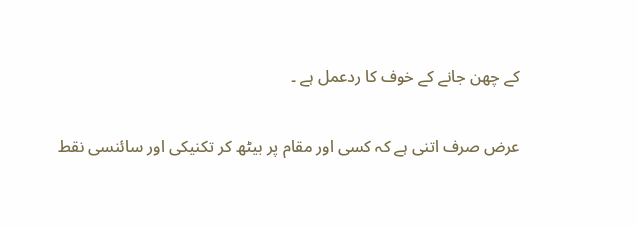کے چهن جانے کے خوف کا ردعمل ہے ۔

عرض صرف اتنی ہے کہ کسی اور مقام پر بیٹھ کر تکنیکی اور سائنسی نقط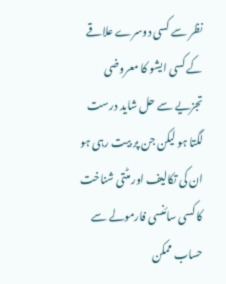نظر سے کسی دوسرے علاقے کے کسی ایشو کا معروضی تجزیے سے حل شاید درست لگتا ہو لیکن جن پر بیت رہی ہو ان کی تکالیف اور مٹتی شناخت کا کسی سائنسی فارمولے سے حساب ممکن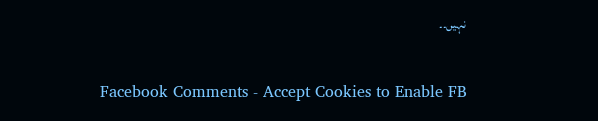نہیں۔۔


Facebook Comments - Accept Cookies to Enable FB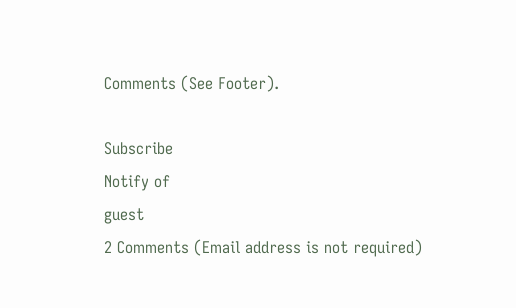Comments (See Footer).

Subscribe
Notify of
guest
2 Comments (Email address is not required)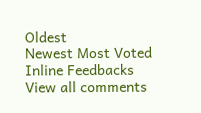Oldest
Newest Most Voted
Inline Feedbacks
View all comments